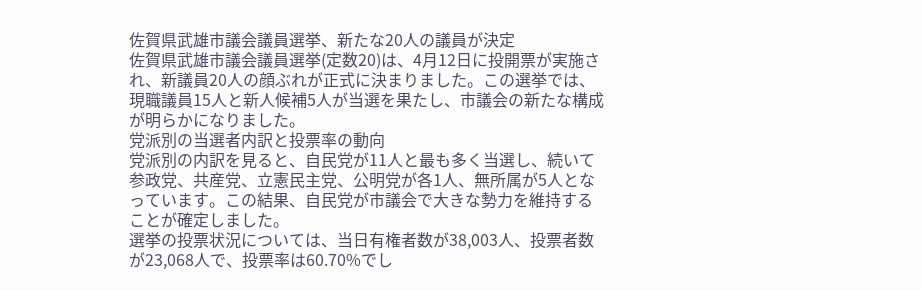佐賀県武雄市議会議員選挙、新たな20人の議員が決定
佐賀県武雄市議会議員選挙(定数20)は、4月12日に投開票が実施され、新議員20人の顔ぶれが正式に決まりました。この選挙では、現職議員15人と新人候補5人が当選を果たし、市議会の新たな構成が明らかになりました。
党派別の当選者内訳と投票率の動向
党派別の内訳を見ると、自民党が11人と最も多く当選し、続いて参政党、共産党、立憲民主党、公明党が各1人、無所属が5人となっています。この結果、自民党が市議会で大きな勢力を維持することが確定しました。
選挙の投票状況については、当日有権者数が38,003人、投票者数が23,068人で、投票率は60.70%でし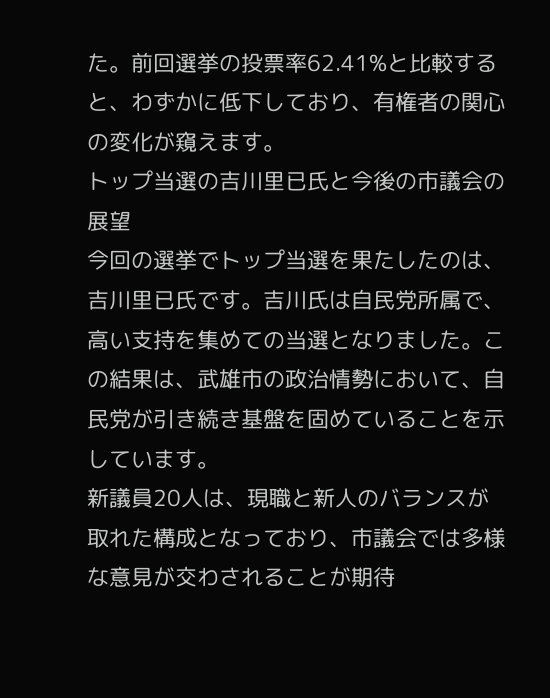た。前回選挙の投票率62.41%と比較すると、わずかに低下しており、有権者の関心の変化が窺えます。
トップ当選の吉川里已氏と今後の市議会の展望
今回の選挙でトップ当選を果たしたのは、吉川里已氏です。吉川氏は自民党所属で、高い支持を集めての当選となりました。この結果は、武雄市の政治情勢において、自民党が引き続き基盤を固めていることを示しています。
新議員20人は、現職と新人のバランスが取れた構成となっており、市議会では多様な意見が交わされることが期待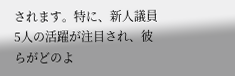されます。特に、新人議員5人の活躍が注目され、彼らがどのよ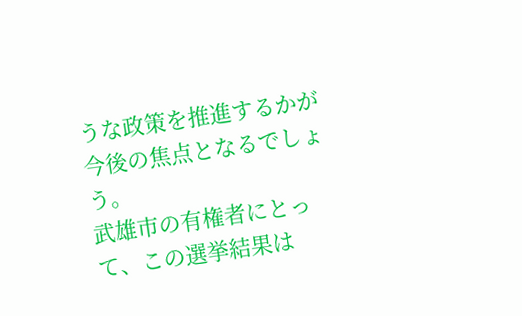うな政策を推進するかが今後の焦点となるでしょう。
武雄市の有権者にとって、この選挙結果は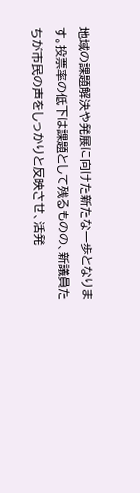地域の課題解決や発展に向けた新たな一歩となります。投票率の低下は課題として残るものの、新議員たちが市民の声をしっかりと反映させ、活発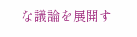な議論を展開す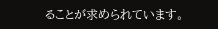ることが求められています。